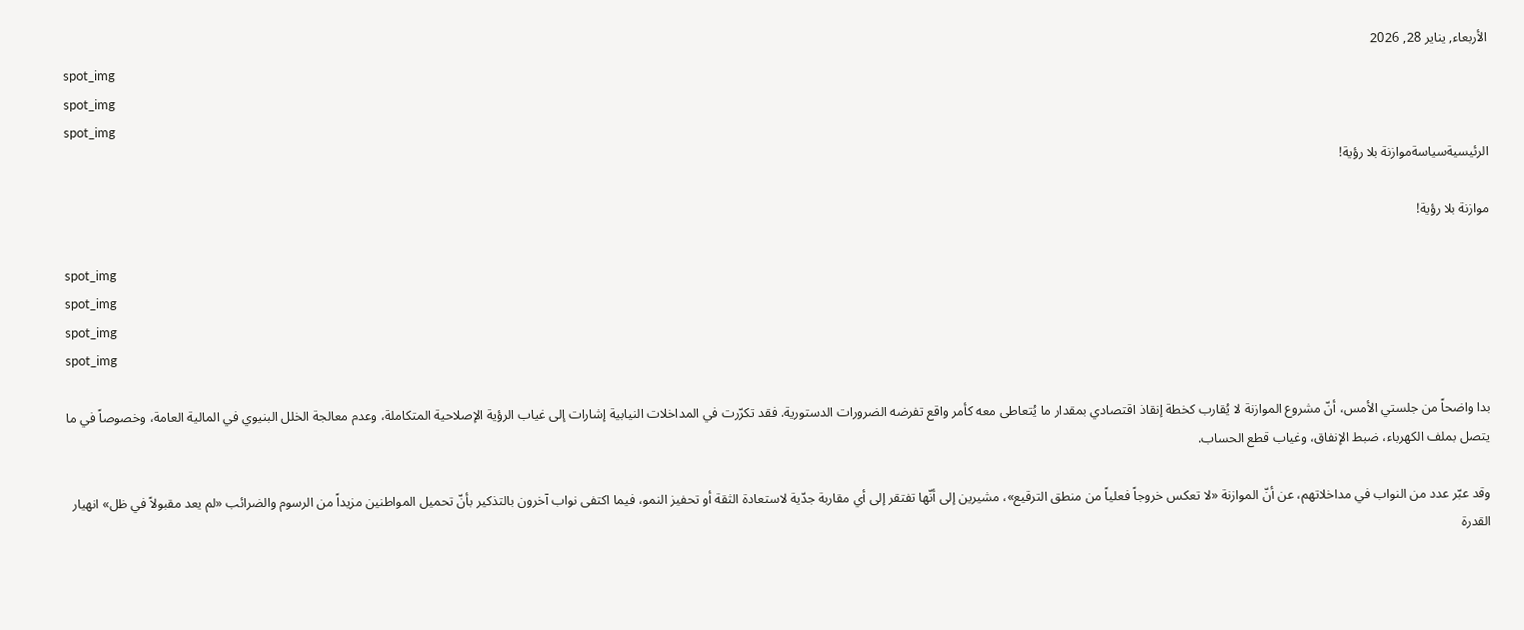الأربعاء, يناير 28, 2026
spot_img
spot_img
spot_img
الرئيسيةسياسةموازنة بلا رؤية!

موازنة بلا رؤية!

spot_img
spot_img
spot_img
spot_img

بدا واضحاً من جلستي الأمس، أنّ مشروع الموازنة لا يُقارب كخطة إنقاذ اقتصادي بمقدار ما يُتعاطى معه كأمر واقع تفرضه الضرورات الدستورية. فقد تكرّرت في المداخلات النيابية إشارات إلى غياب الرؤية الإصلاحية المتكاملة، وعدم معالجة الخلل البنيوي في المالية العامة، وخصوصاً في ما يتصل بملف الكهرباء، ضبط الإنفاق، وغياب قطع الحساب.

وقد عبّر عدد من النواب في مداخلاتهم، عن أنّ الموازنة «لا تعكس خروجاً فعلياً من منطق الترقيع»، مشيرين إلى أنّها تفتقر إلى أي مقاربة جدّية لاستعادة الثقة أو تحفيز النمو، فيما اكتفى نواب آخرون بالتذكير بأنّ تحميل المواطنين مزيداً من الرسوم والضرائب «لم يعد مقبولاً في ظل» انهيار القدرة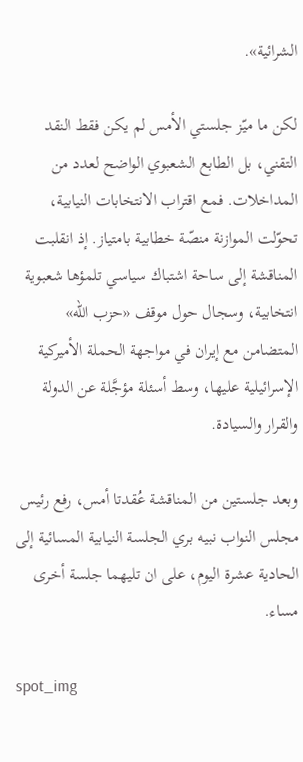الشرائية».

لكن ما ميّز جلستي الأمس لم يكن فقط النقد التقني، بل الطابع الشعبوي الواضح لعدد من المداخلات. فمع اقتراب الانتخابات النيابية، تحوّلت الموازنة منصّة خطابية بامتياز. إذ انقلبت المناقشة إلى ساحة اشتباك سياسي تلمؤها شعبوية انتخابية، وسجال حول موقف «حزب الله» المتضامن مع إيران في مواجهة الحملة الأميركية الإسرائيلية عليها، وسط أسئلة مؤجَّلة عن الدولة والقرار والسيادة.

وبعد جلستين من المناقشة عُقدتا أمس، رفع رئيس مجلس النواب نبيه بري الجلسة النيابية المسائية إلى الحادية عشرة اليوم، على ان تليهما جلسة أخرى مساء.

spot_img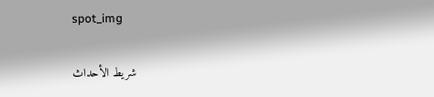spot_img

شريط الأحداث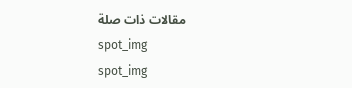مقالات ذات صلة
spot_img
spot_img